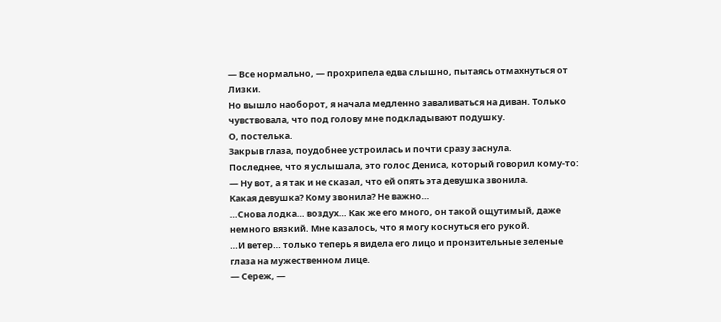— Все нормально, — прохрипела едва слышно, пытаясь отмахнуться от Лизки.
Но вышло наоборот, я начала медленно заваливаться на диван. Только чувствовала, что под голову мне подкладывают подушку.
О, постелька.
Закрыв глаза, поудобнее устроилась и почти сразу заснула.
Последнее, что я услышала, это голос Дениса, который говорил кому-то:
— Ну вот, а я так и не сказал, что ей опять эта девушка звонила.
Какая девушка? Кому звонила? Не важно…
…Снова лодка… воздух… Как же его много, он такой ощутимый, даже немного вязкий. Мне казалось, что я могу коснуться его рукой.
…И ветер… только теперь я видела его лицо и пронзительные зеленые глаза на мужественном лице.
— Сереж, —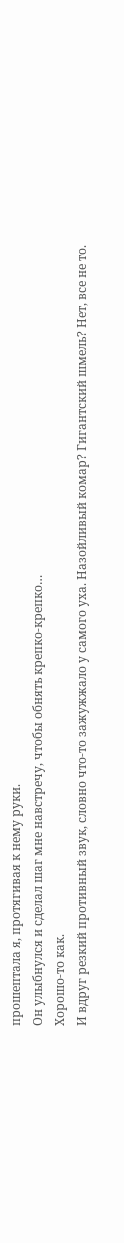прошептала я, протягивая к нему руки.
Он улыбнулся и сделал шаг мне навстречу, чтобы обнять крепко-крепко…
Хорошо-то как.
И вдруг резкий противный звук, словно что-то зажужжало у самого уха. Назойливый комар? Гигантский шмель? Нет, все не то.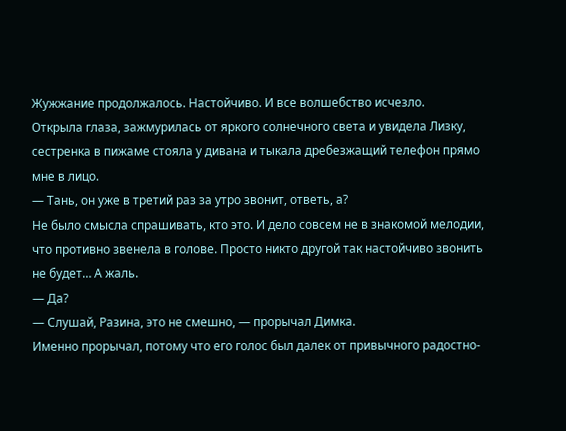Жужжание продолжалось. Настойчиво. И все волшебство исчезло.
Открыла глаза, зажмурилась от яркого солнечного света и увидела Лизку, сестренка в пижаме стояла у дивана и тыкала дребезжащий телефон прямо мне в лицо.
— Тань, он уже в третий раз за утро звонит, ответь, а?
Не было смысла спрашивать, кто это. И дело совсем не в знакомой мелодии, что противно звенела в голове. Просто никто другой так настойчиво звонить не будет… А жаль.
— Да?
— Слушай, Разина, это не смешно, — прорычал Димка.
Именно прорычал, потому что его голос был далек от привычного радостно-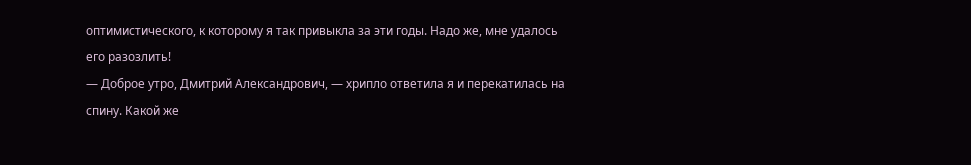оптимистического, к которому я так привыкла за эти годы. Надо же, мне удалось его разозлить!
— Доброе утро, Дмитрий Александрович, — хрипло ответила я и перекатилась на спину. Какой же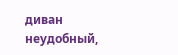диван неудобный,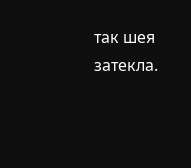так шея затекла.